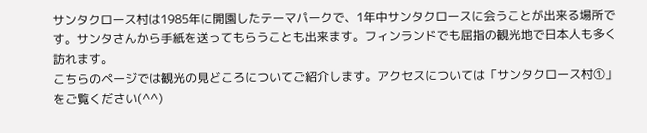サンタクロース村は1985年に開園したテーマパークで、1年中サンタクロースに会うことが出来る場所です。サンタさんから手紙を送ってもらうことも出来ます。フィンランドでも屈指の観光地で日本人も多く訪れます。
こちらのページでは観光の見どころについてご紹介します。アクセスについては「サンタクロース村①」をご覧ください(^^)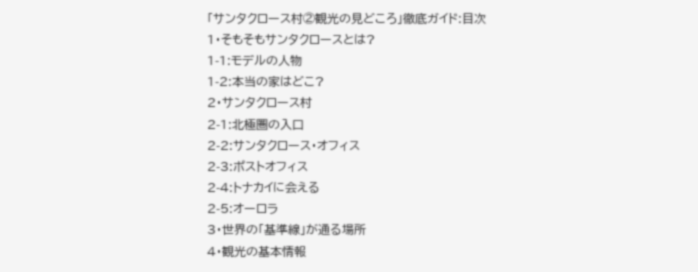「サンタクロース村②観光の見どころ」徹底ガイド:目次
1・そもそもサンタクロースとは?
1-1:モデルの人物
1-2:本当の家はどこ?
2・サンタクロース村
2-1:北極圏の入口
2-2:サンタクロース・オフィス
2-3:ポストオフィス
2-4:トナカイに会える
2-5:オーロラ
3・世界の「基準線」が通る場所
4・観光の基本情報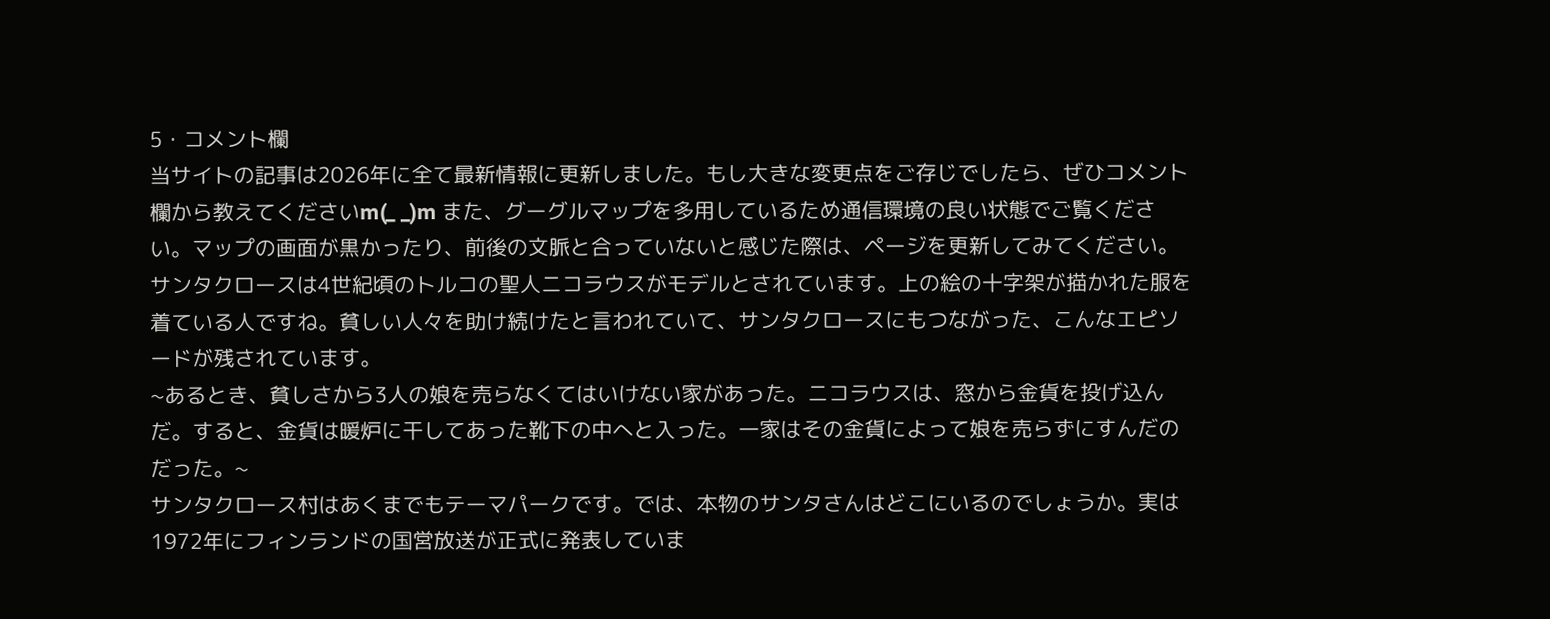5・コメント欄
当サイトの記事は2026年に全て最新情報に更新しました。もし大きな変更点をご存じでしたら、ぜひコメント欄から教えてくださいm(_ _)m また、グーグルマップを多用しているため通信環境の良い状態でご覧ください。マップの画面が黒かったり、前後の文脈と合っていないと感じた際は、ページを更新してみてください。
サンタクロースは4世紀頃のトルコの聖人ニコラウスがモデルとされています。上の絵の十字架が描かれた服を着ている人ですね。貧しい人々を助け続けたと言われていて、サンタクロースにもつながった、こんなエピソードが残されています。
~あるとき、貧しさから3人の娘を売らなくてはいけない家があった。ニコラウスは、窓から金貨を投げ込んだ。すると、金貨は暖炉に干してあった靴下の中へと入った。一家はその金貨によって娘を売らずにすんだのだった。~
サンタクロース村はあくまでもテーマパークです。では、本物のサンタさんはどこにいるのでしょうか。実は1972年にフィンランドの国営放送が正式に発表していま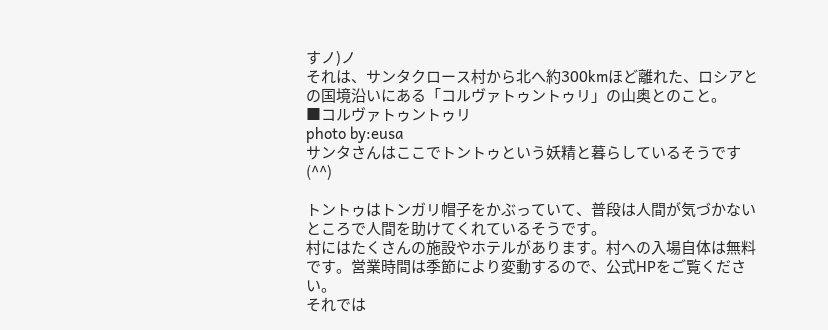すノ)ノ
それは、サンタクロース村から北へ約300kmほど離れた、ロシアとの国境沿いにある「コルヴァトゥントゥリ」の山奥とのこと。
■コルヴァトゥントゥリ
photo by:eusa
サンタさんはここでトントゥという妖精と暮らしているそうです(^^)

トントゥはトンガリ帽子をかぶっていて、普段は人間が気づかないところで人間を助けてくれているそうです。
村にはたくさんの施設やホテルがあります。村への入場自体は無料です。営業時間は季節により変動するので、公式HPをご覧ください。
それでは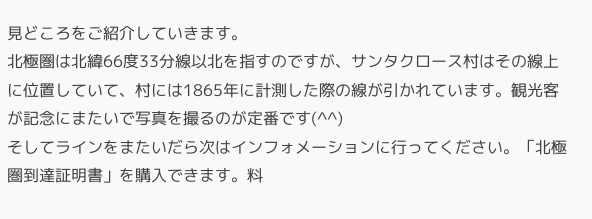見どころをご紹介していきます。
北極圏は北緯66度33分線以北を指すのですが、サンタクロース村はその線上に位置していて、村には1865年に計測した際の線が引かれています。観光客が記念にまたいで写真を撮るのが定番です(^^)
そしてラインをまたいだら次はインフォメーションに行ってください。「北極圏到達証明書」を購入できます。料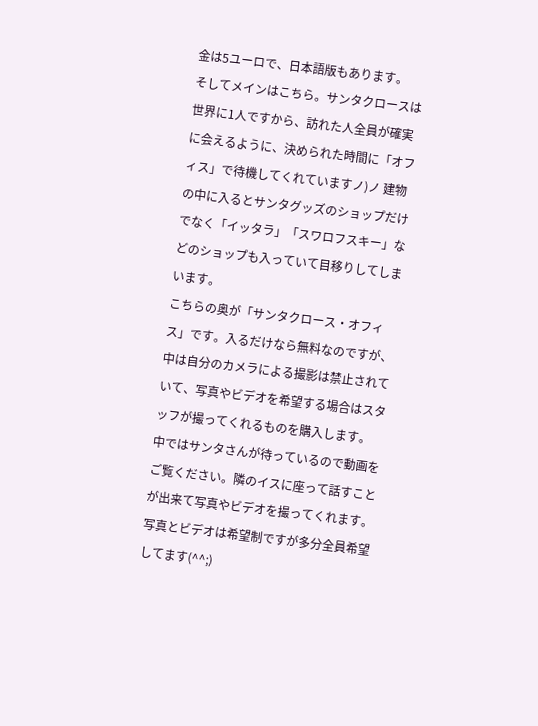金は5ユーロで、日本語版もあります。
そしてメインはこちら。サンタクロースは世界に1人ですから、訪れた人全員が確実に会えるように、決められた時間に「オフィス」で待機してくれていますノ)ノ 建物の中に入るとサンタグッズのショップだけでなく「イッタラ」「スワロフスキー」などのショップも入っていて目移りしてしまいます。
こちらの奥が「サンタクロース・オフィス」です。入るだけなら無料なのですが、中は自分のカメラによる撮影は禁止されていて、写真やビデオを希望する場合はスタッフが撮ってくれるものを購入します。
中ではサンタさんが待っているので動画をご覧ください。隣のイスに座って話すことが出来て写真やビデオを撮ってくれます。写真とビデオは希望制ですが多分全員希望してます(^^;)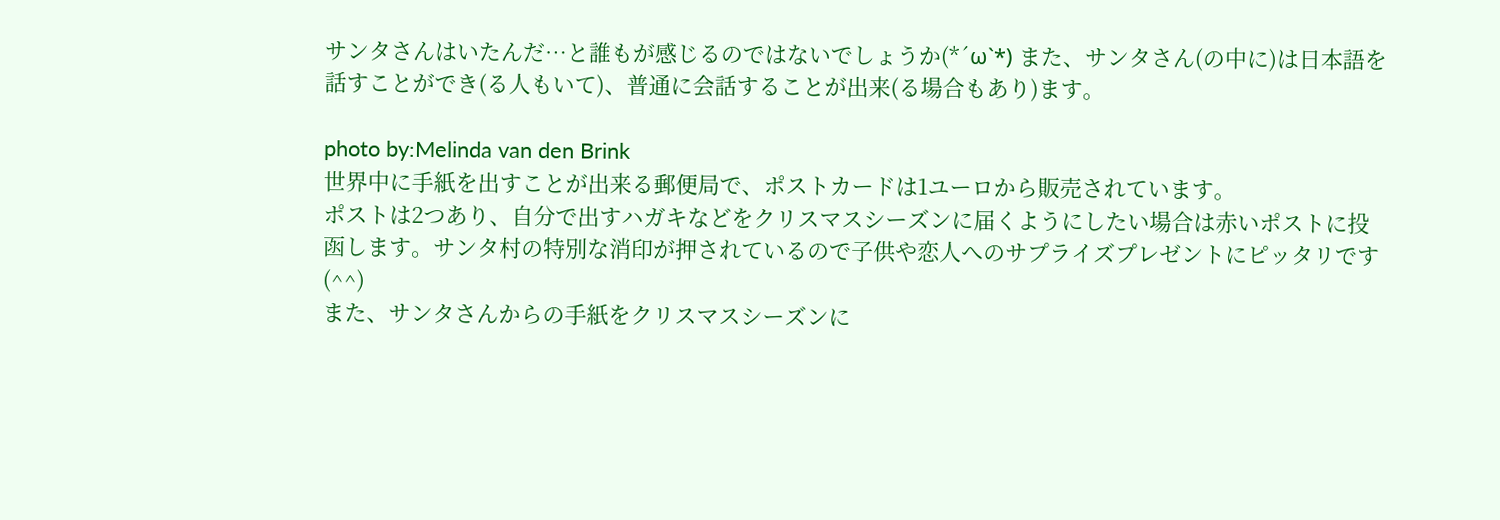サンタさんはいたんだ…と誰もが感じるのではないでしょうか(*´ω`*) また、サンタさん(の中に)は日本語を話すことができ(る人もいて)、普通に会話することが出来(る場合もあり)ます。

photo by:Melinda van den Brink
世界中に手紙を出すことが出来る郵便局で、ポストカードは1ユーロから販売されています。
ポストは2つあり、自分で出すハガキなどをクリスマスシーズンに届くようにしたい場合は赤いポストに投函します。サンタ村の特別な消印が押されているので子供や恋人へのサプライズプレゼントにピッタリです(^^)
また、サンタさんからの手紙をクリスマスシーズンに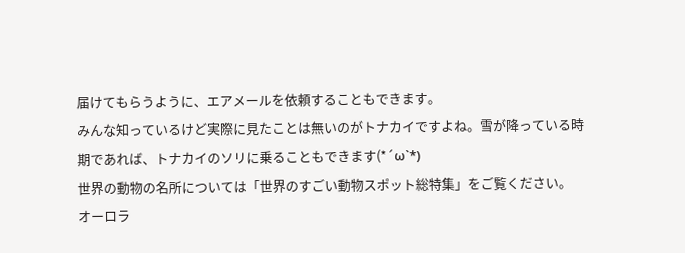届けてもらうように、エアメールを依頼することもできます。
みんな知っているけど実際に見たことは無いのがトナカイですよね。雪が降っている時期であれば、トナカイのソリに乗ることもできます(*´ω`*)
世界の動物の名所については「世界のすごい動物スポット総特集」をご覧ください。
オーロラ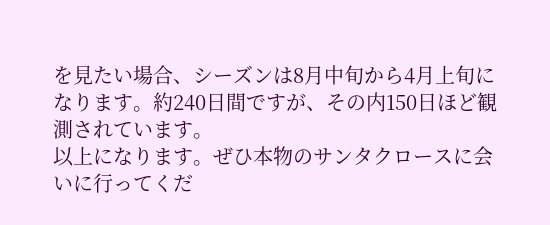を見たい場合、シーズンは8月中旬から4月上旬になります。約240日間ですが、その内150日ほど観測されています。
以上になります。ぜひ本物のサンタクロースに会いに行ってくだ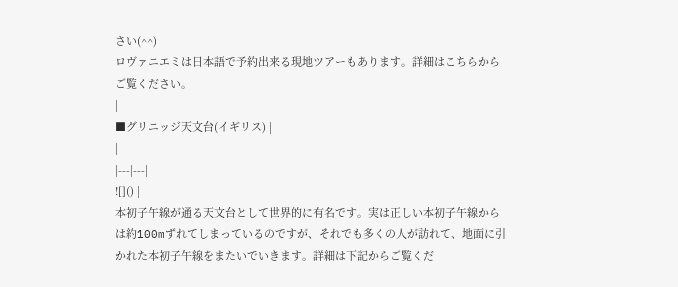さい(^^)
ロヴァニエミは日本語で予約出来る現地ツアーもあります。詳細はこちらからご覧ください。
|
■グリニッジ天文台(イギリス) |
|
|---|---|
![]() |
本初子午線が通る天文台として世界的に有名です。実は正しい本初子午線からは約100mずれてしまっているのですが、それでも多くの人が訪れて、地面に引かれた本初子午線をまたいでいきます。詳細は下記からご覧くだ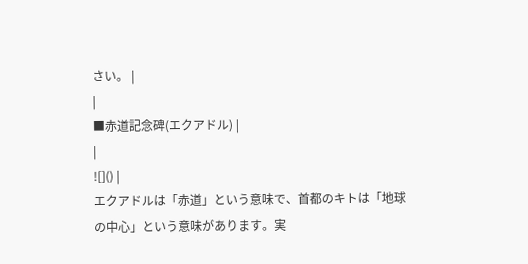さい。 |
|
■赤道記念碑(エクアドル) |
|
![]() |
エクアドルは「赤道」という意味で、首都のキトは「地球の中心」という意味があります。実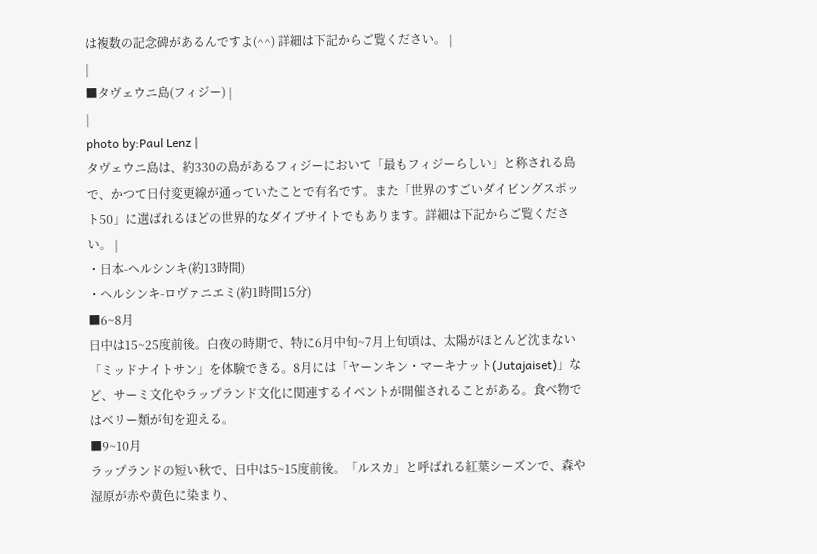は複数の記念碑があるんですよ(^^) 詳細は下記からご覧ください。 |
|
■タヴェウニ島(フィジー) |
|
photo by:Paul Lenz |
タヴェウニ島は、約330の島があるフィジーにおいて「最もフィジーらしい」と称される島で、かつて日付変更線が通っていたことで有名です。また「世界のすごいダイビングスポット50」に選ばれるほどの世界的なダイブサイトでもあります。詳細は下記からご覧ください。 |
・日本-ヘルシンキ(約13時間)
・ヘルシンキ-ロヴァニエミ(約1時間15分)
■6~8月
日中は15~25度前後。白夜の時期で、特に6月中旬~7月上旬頃は、太陽がほとんど沈まない「ミッドナイトサン」を体験できる。8月には「ヤーンキン・マーキナット(Jutajaiset)」など、サーミ文化やラップランド文化に関連するイベントが開催されることがある。食べ物ではベリー類が旬を迎える。
■9~10月
ラップランドの短い秋で、日中は5~15度前後。「ルスカ」と呼ばれる紅葉シーズンで、森や湿原が赤や黄色に染まり、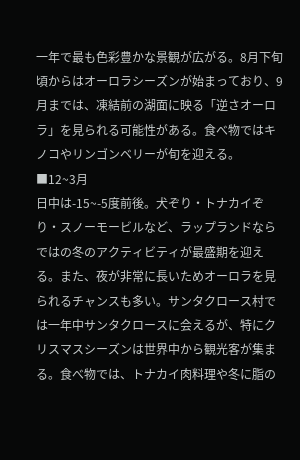一年で最も色彩豊かな景観が広がる。8月下旬頃からはオーロラシーズンが始まっており、9月までは、凍結前の湖面に映る「逆さオーロラ」を見られる可能性がある。食べ物ではキノコやリンゴンベリーが旬を迎える。
■12~3月
日中は-15~-5度前後。犬ぞり・トナカイぞり・スノーモービルなど、ラップランドならではの冬のアクティビティが最盛期を迎える。また、夜が非常に長いためオーロラを見られるチャンスも多い。サンタクロース村では一年中サンタクロースに会えるが、特にクリスマスシーズンは世界中から観光客が集まる。食べ物では、トナカイ肉料理や冬に脂の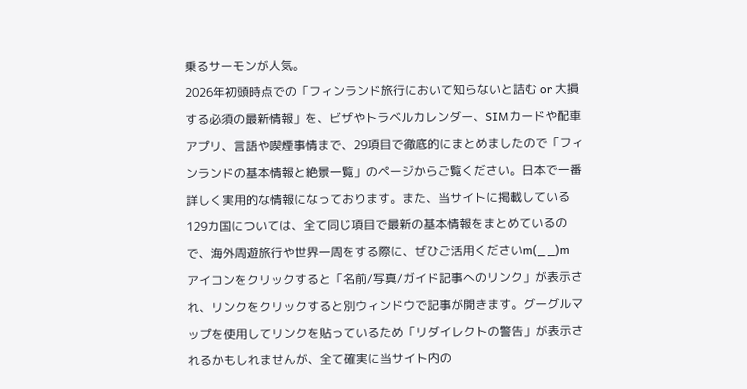乗るサーモンが人気。
2026年初頭時点での「フィンランド旅行において知らないと詰む or 大損する必須の最新情報」を、ビザやトラベルカレンダー、SIMカードや配車アプリ、言語や喫煙事情まで、29項目で徹底的にまとめましたので「フィンランドの基本情報と絶景一覧」のページからご覧ください。日本で一番詳しく実用的な情報になっております。また、当サイトに掲載している129カ国については、全て同じ項目で最新の基本情報をまとめているので、海外周遊旅行や世界一周をする際に、ぜひご活用くださいm(_ _)m
アイコンをクリックすると「名前/写真/ガイド記事へのリンク」が表示され、リンクをクリックすると別ウィンドウで記事が開きます。グーグルマップを使用してリンクを貼っているため「リダイレクトの警告」が表示されるかもしれませんが、全て確実に当サイト内の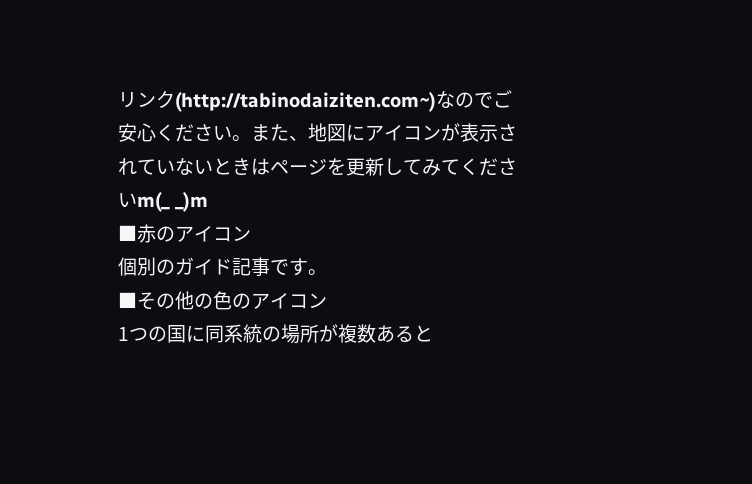リンク(http://tabinodaiziten.com~)なのでご安心ください。また、地図にアイコンが表示されていないときはページを更新してみてくださいm(_ _)m
■赤のアイコン
個別のガイド記事です。
■その他の色のアイコン
1つの国に同系統の場所が複数あると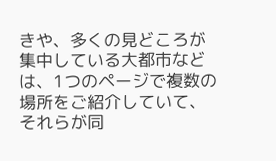きや、多くの見どころが集中している大都市などは、1つのページで複数の場所をご紹介していて、それらが同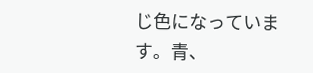じ色になっています。青、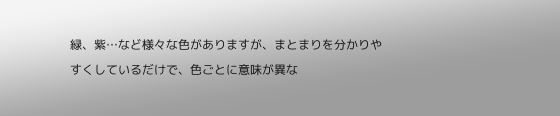緑、紫…など様々な色がありますが、まとまりを分かりやすくしているだけで、色ごとに意味が異な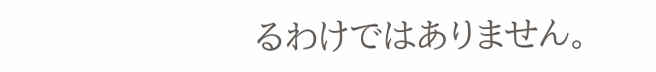るわけではありません。